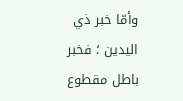وأمّا خبر ذي اليدين ؛ فخبر باطل مقطوع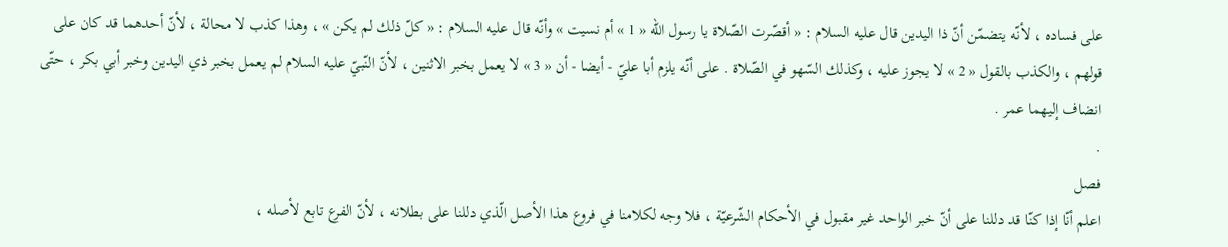على فساده ، لأنّه يتضمّن أنّ ذا اليدين قال عليه السلام : « أقصّرت الصّلاة يا رسول اللّه « 1 » أم نسيت » وأنّه قال عليه السلام : « كلّ ذلك لم يكن » ، وهذا كذب لا محالة ، لأنّ أحدهما قد كان على قولهم ، والكذب بالقول « 2 » لا يجوز عليه ، وكذلك السّهو في الصّلاة . على أنّه يلزم أبا عليّ - أيضا - أن « 3 » لا يعمل بخبر الاثنين ، لأنّ النّبيّ عليه السلام لم يعمل بخبر ذي اليدين وخبر أبي بكر ، حتّى انضاف إليهما عمر .
.
فصل
اعلم أنّا إذا كنّا قد دللنا على أنّ خبر الواحد غير مقبول في الأحكام الشّرعيّة ، فلا وجه لكلامنا في فروع هذا الأصل الّذي دللنا على بطلانه ، لأنّ الفرع تابع لأصله ،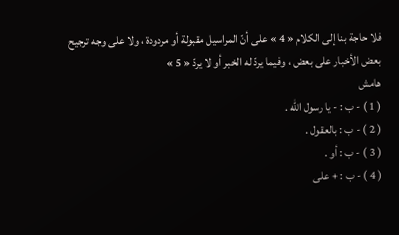فلا حاجة بنا إلى الكلام « 4 » على أنّ المراسيل مقبولة أو مردودة ، ولا على وجه ترجيح بعض الأخبار على بعض ، وفيما يردّ له الخبر أو لا يردّ « 5 »
هامش
( 1 ) - ب : - يا رسول اللّه .
( 2 ) - ب : بالعقول .
( 3 ) - ب : أو .
( 4 ) - ب : + على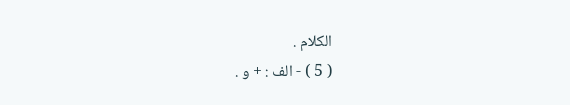الكلام .
( 5 ) - الف : + و .